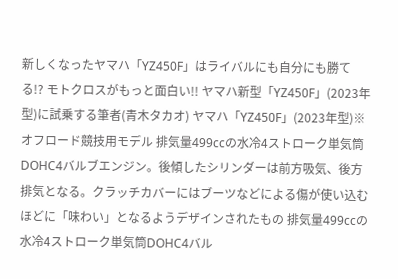新しくなったヤマハ「YZ450F」はライバルにも自分にも勝てる!? モトクロスがもっと面白い!! ヤマハ新型「YZ450F」(2023年型)に試乗する筆者(青木タカオ) ヤマハ「YZ450F」(2023年型)※オフロード競技用モデル 排気量499ccの水冷4ストローク単気筒DOHC4バルブエンジン。後傾したシリンダーは前方吸気、後方排気となる。クラッチカバーにはブーツなどによる傷が使い込むほどに「味わい」となるようデザインされたもの 排気量499ccの水冷4ストローク単気筒DOHC4バル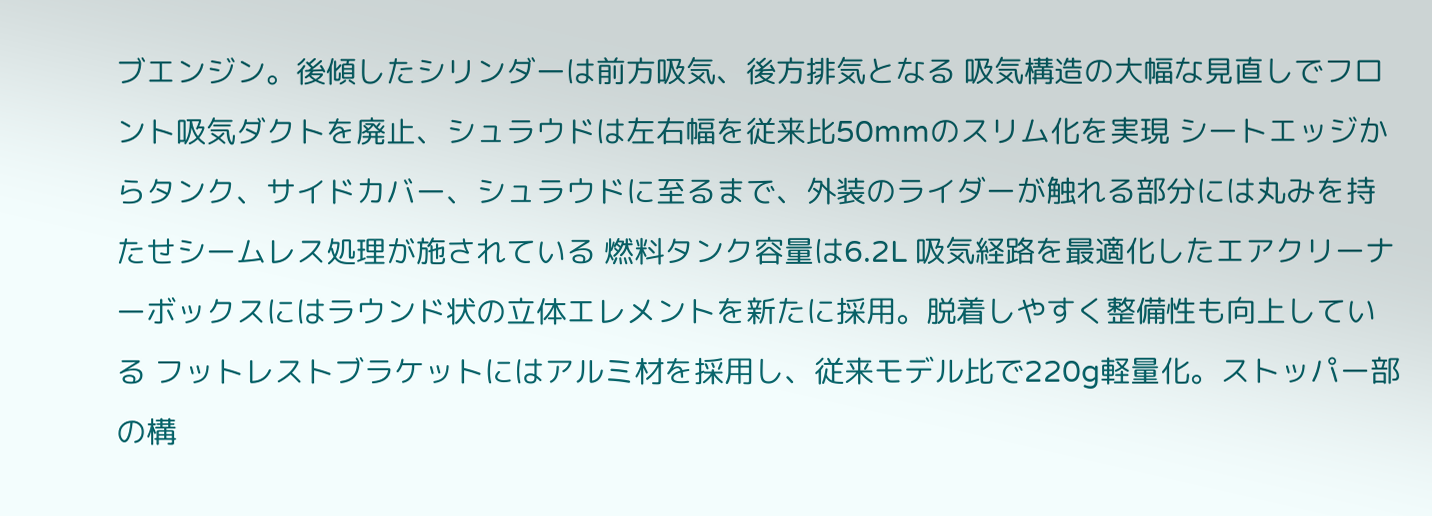ブエンジン。後傾したシリンダーは前方吸気、後方排気となる 吸気構造の大幅な見直しでフロント吸気ダクトを廃止、シュラウドは左右幅を従来比50mmのスリム化を実現 シートエッジからタンク、サイドカバー、シュラウドに至るまで、外装のライダーが触れる部分には丸みを持たせシームレス処理が施されている 燃料タンク容量は6.2L 吸気経路を最適化したエアクリーナーボックスにはラウンド状の立体エレメントを新たに採用。脱着しやすく整備性も向上している フットレストブラケットにはアルミ材を採用し、従来モデル比で220g軽量化。ストッパー部の構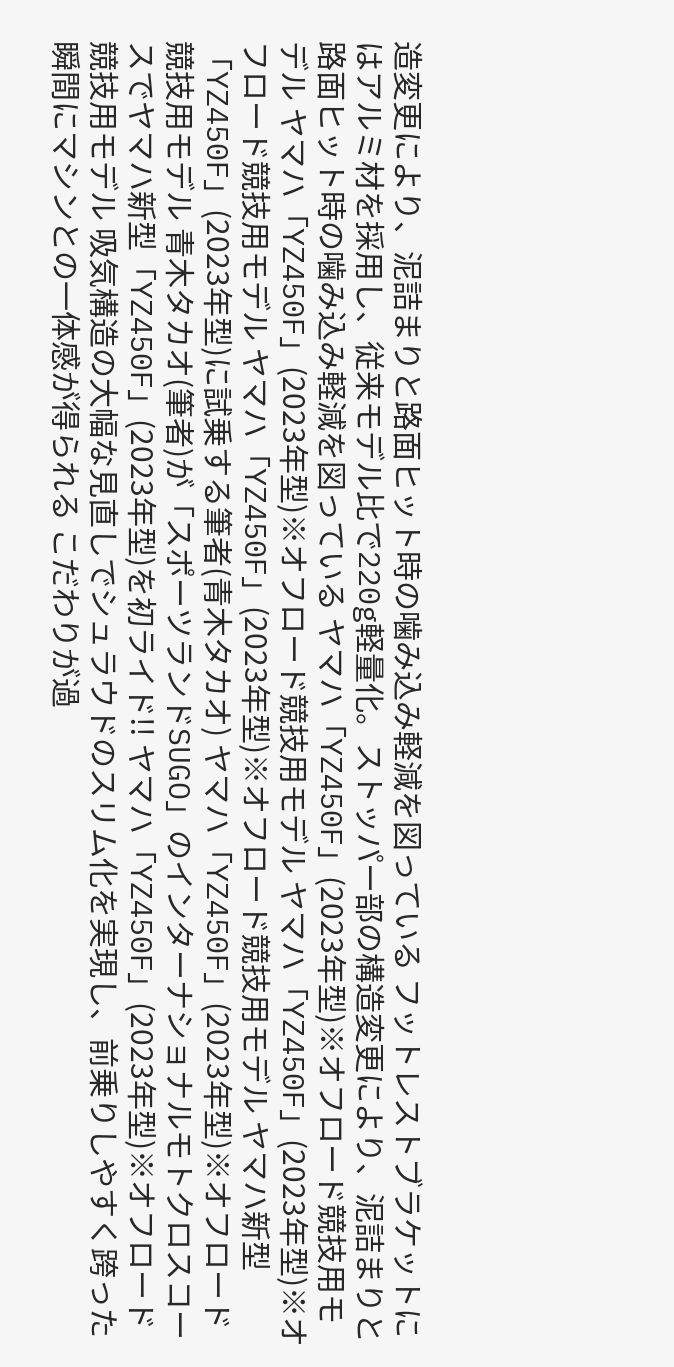造変更により、泥詰まりと路面ヒット時の噛み込み軽減を図っている フットレストブラケットにはアルミ材を採用し、従来モデル比で220g軽量化。ストッパー部の構造変更により、泥詰まりと路面ヒット時の噛み込み軽減を図っている ヤマハ「YZ450F」(2023年型)※オフロード競技用モデル ヤマハ「YZ450F」(2023年型)※オフロード競技用モデル ヤマハ「YZ450F」(2023年型)※オフロード競技用モデル ヤマハ「YZ450F」(2023年型)※オフロード競技用モデル ヤマハ新型「YZ450F」(2023年型)に試乗する筆者(青木タカオ) ヤマハ「YZ450F」(2023年型)※オフロード競技用モデル 青木タカオ(筆者)が「スポーツランドSUGO」のインターナショナルモトクロスコースでヤマハ新型「YZ450F」(2023年型)を初ライド!! ヤマハ「YZ450F」(2023年型)※オフロード競技用モデル 吸気構造の大幅な見直しでシュラウドのスリム化を実現し、前乗りしやすく跨った瞬間にマシンとの一体感が得られる こだわりが過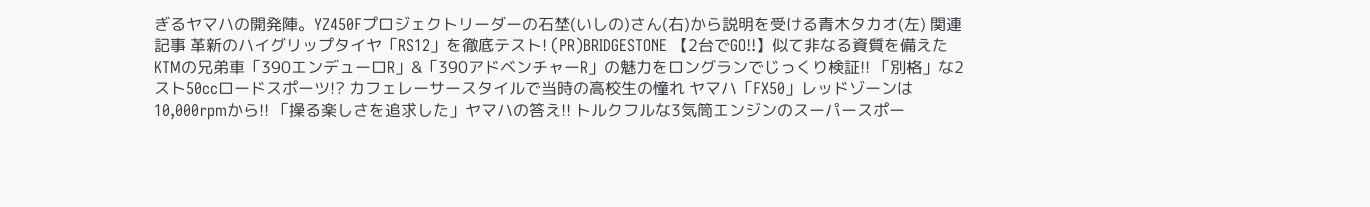ぎるヤマハの開発陣。YZ450Fプロジェクトリーダーの石埜(いしの)さん(右)から説明を受ける青木タカオ(左) 関連記事 革新のハイグリップタイヤ「RS12」を徹底テスト! (PR)BRIDGESTONE 【2台でGO!!】似て非なる資質を備えたKTMの兄弟車「390エンデューロR」&「390アドベンチャーR」の魅力をロングランでじっくり検証!! 「別格」な2スト50ccロードスポーツ!? カフェレーサースタイルで当時の高校生の憧れ ヤマハ「FX50」レッドゾーンは10,000rpmから!! 「操る楽しさを追求した」ヤマハの答え!! トルクフルな3気筒エンジンのスーパースポー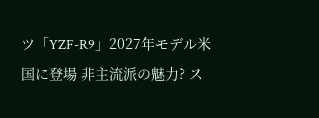ツ「YZF-R9」2027年モデル米国に登場 非主流派の魅力? ス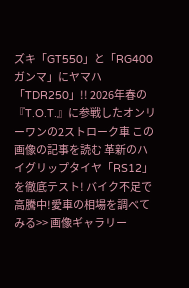ズキ「GT550」と「RG400ガンマ」にヤマハ「TDR250」!! 2026年春の『T.O.T.』に参戦したオンリーワンの2ストローク車 この画像の記事を読む 革新のハイグリップタイヤ「RS12」を徹底テスト! バイク不足で高騰中!愛車の相場を調べてみる>> 画像ギャラリー